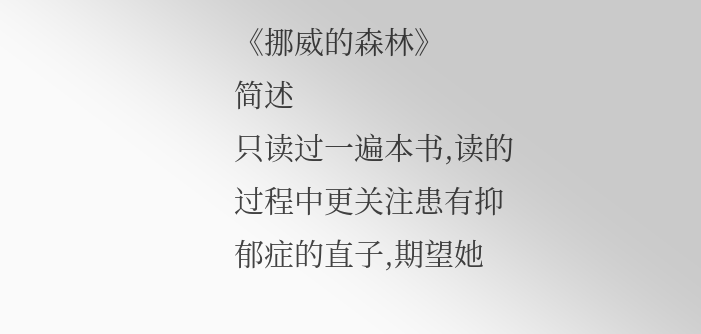《挪威的森林》
简述
只读过一遍本书,读的过程中更关注患有抑郁症的直子,期望她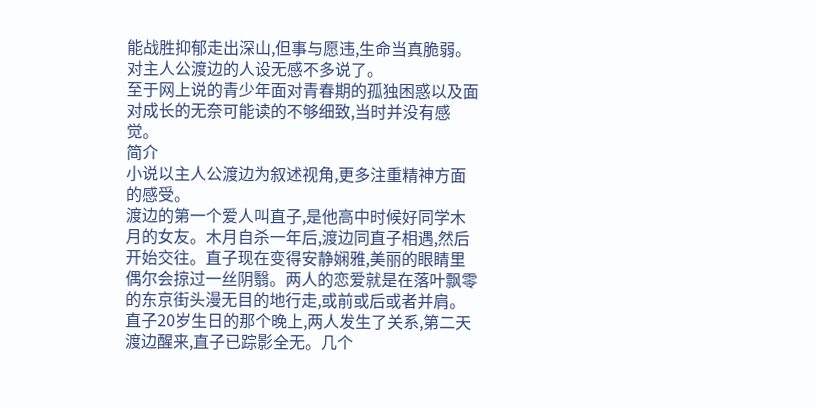能战胜抑郁走出深山,但事与愿违,生命当真脆弱。
对主人公渡边的人设无感不多说了。
至于网上说的青少年面对青春期的孤独困惑以及面对成长的无奈可能读的不够细致,当时并没有感觉。
简介
小说以主人公渡边为叙述视角,更多注重精神方面的感受。
渡边的第一个爱人叫直子,是他高中时候好同学木月的女友。木月自杀一年后,渡边同直子相遇,然后开始交往。直子现在变得安静娴雅,美丽的眼睛里偶尔会掠过一丝阴翳。两人的恋爱就是在落叶飘零的东京街头漫无目的地行走,或前或后或者并肩。直子20岁生日的那个晚上,两人发生了关系,第二天渡边醒来,直子已踪影全无。几个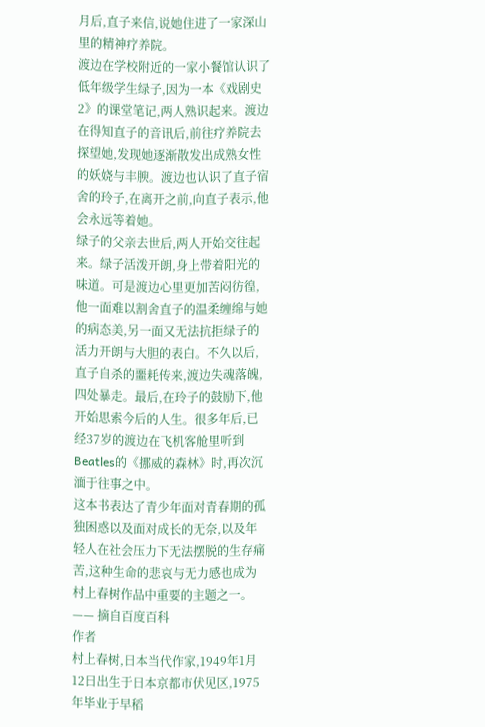月后,直子来信,说她住进了一家深山里的精神疗养院。
渡边在学校附近的一家小餐馆认识了低年级学生绿子,因为一本《戏剧史2》的课堂笔记,两人熟识起来。渡边在得知直子的音讯后,前往疗养院去探望她,发现她逐渐散发出成熟女性的妖娆与丰腴。渡边也认识了直子宿舍的玲子,在离开之前,向直子表示,他会永远等着她。
绿子的父亲去世后,两人开始交往起来。绿子活泼开朗,身上带着阳光的味道。可是渡边心里更加苦闷彷徨,他一面难以割舍直子的温柔缠绵与她的病态美,另一面又无法抗拒绿子的活力开朗与大胆的表白。不久以后,直子自杀的噩耗传来,渡边失魂落魄,四处暴走。最后,在玲子的鼓励下,他开始思索今后的人生。很多年后,已经37岁的渡边在飞机客舱里听到Beatles的《挪威的森林》时,再次沉湎于往事之中。
这本书表达了青少年面对青春期的孤独困惑以及面对成长的无奈,以及年轻人在社会压力下无法摆脱的生存痛苦,这种生命的悲哀与无力感也成为村上春树作品中重要的主题之一。
—— 摘自百度百科
作者
村上春树,日本当代作家,1949年1月12日出生于日本京都市伏见区,1975年毕业于早稻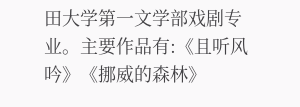田大学第一文学部戏剧专业。主要作品有:《且听风吟》《挪威的森林》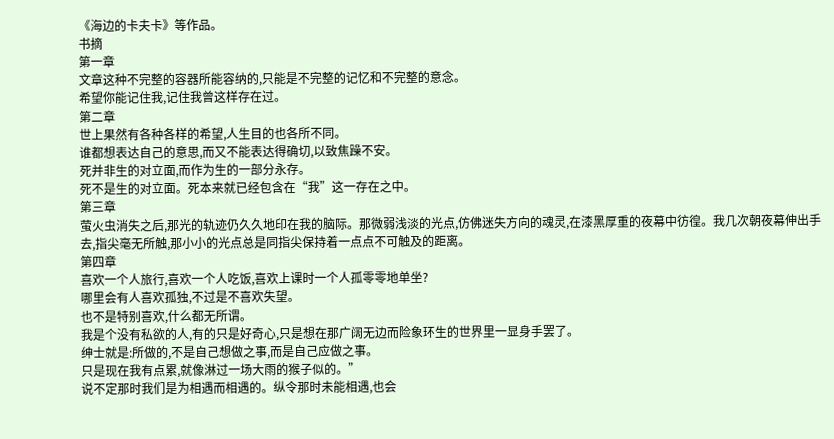《海边的卡夫卡》等作品。
书摘
第一章
文章这种不完整的容器所能容纳的,只能是不完整的记忆和不完整的意念。
希望你能记住我,记住我曾这样存在过。
第二章
世上果然有各种各样的希望,人生目的也各所不同。
谁都想表达自己的意思,而又不能表达得确切,以致焦躁不安。
死并非生的对立面,而作为生的一部分永存。
死不是生的对立面。死本来就已经包含在“我”这一存在之中。
第三章
萤火虫消失之后,那光的轨迹仍久久地印在我的脑际。那微弱浅淡的光点,仿佛迷失方向的魂灵,在漆黑厚重的夜幕中彷徨。我几次朝夜幕伸出手去,指尖毫无所触,那小小的光点总是同指尖保持着一点点不可触及的距离。
第四章
喜欢一个人旅行,喜欢一个人吃饭,喜欢上课时一个人孤零零地单坐?
哪里会有人喜欢孤独,不过是不喜欢失望。
也不是特别喜欢,什么都无所谓。
我是个没有私欲的人,有的只是好奇心,只是想在那广阔无边而险象环生的世界里一显身手罢了。
绅士就是:所做的,不是自己想做之事,而是自己应做之事。
只是现在我有点累,就像淋过一场大雨的猴子似的。”
说不定那时我们是为相遇而相遇的。纵令那时未能相遇,也会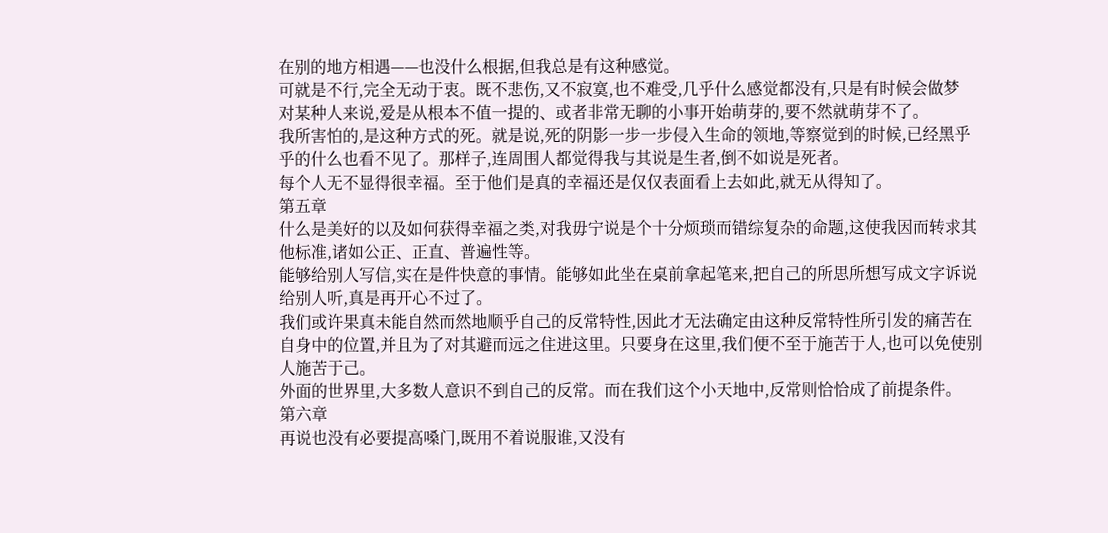在别的地方相遇——也没什么根据,但我总是有这种感觉。
可就是不行,完全无动于衷。既不悲伤,又不寂寞,也不难受,几乎什么感觉都没有,只是有时候会做梦
对某种人来说,爱是从根本不值一提的、或者非常无聊的小事开始萌芽的,要不然就萌芽不了。
我所害怕的,是这种方式的死。就是说,死的阴影一步一步侵入生命的领地,等察觉到的时候,已经黑乎乎的什么也看不见了。那样子,连周围人都觉得我与其说是生者,倒不如说是死者。
每个人无不显得很幸福。至于他们是真的幸福还是仅仅表面看上去如此,就无从得知了。
第五章
什么是美好的以及如何获得幸福之类,对我毋宁说是个十分烦琐而错综复杂的命题,这使我因而转求其他标准,诸如公正、正直、普遍性等。
能够给别人写信,实在是件快意的事情。能够如此坐在桌前拿起笔来,把自己的所思所想写成文字诉说给别人听,真是再开心不过了。
我们或许果真未能自然而然地顺乎自己的反常特性,因此才无法确定由这种反常特性所引发的痛苦在自身中的位置,并且为了对其避而远之住进这里。只要身在这里,我们便不至于施苦于人,也可以免使别人施苦于己。
外面的世界里,大多数人意识不到自己的反常。而在我们这个小天地中,反常则恰恰成了前提条件。
第六章
再说也没有必要提高嗓门,既用不着说服谁,又没有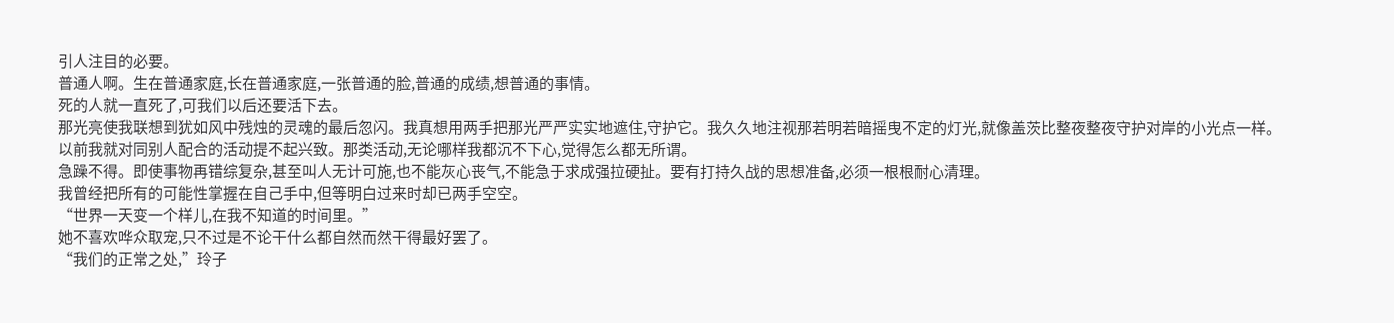引人注目的必要。
普通人啊。生在普通家庭,长在普通家庭,一张普通的脸,普通的成绩,想普通的事情。
死的人就一直死了,可我们以后还要活下去。
那光亮使我联想到犹如风中残烛的灵魂的最后忽闪。我真想用两手把那光严严实实地遮住,守护它。我久久地注视那若明若暗摇曳不定的灯光,就像盖茨比整夜整夜守护对岸的小光点一样。
以前我就对同别人配合的活动提不起兴致。那类活动,无论哪样我都沉不下心,觉得怎么都无所谓。
急躁不得。即使事物再错综复杂,甚至叫人无计可施,也不能灰心丧气,不能急于求成强拉硬扯。要有打持久战的思想准备,必须一根根耐心清理。
我曾经把所有的可能性掌握在自己手中,但等明白过来时却已两手空空。
“世界一天变一个样儿,在我不知道的时间里。”
她不喜欢哗众取宠,只不过是不论干什么都自然而然干得最好罢了。
“我们的正常之处,”玲子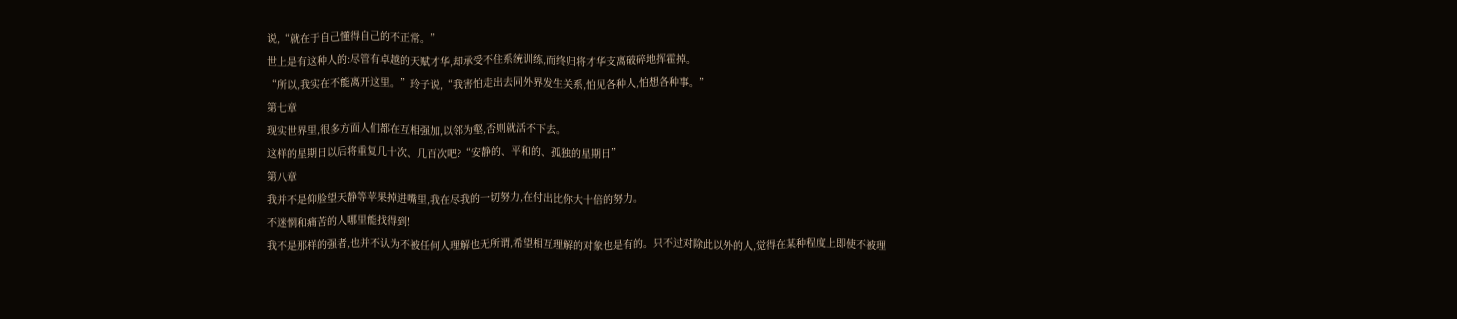说,“就在于自己懂得自己的不正常。”
世上是有这种人的:尽管有卓越的天赋才华,却承受不住系统训练,而终归将才华支离破碎地挥霍掉。
“所以,我实在不能离开这里。”玲子说,“我害怕走出去同外界发生关系,怕见各种人,怕想各种事。”
第七章
现实世界里,很多方面人们都在互相强加,以邻为壑,否则就活不下去。
这样的星期日以后将重复几十次、几百次吧?“安静的、平和的、孤独的星期日”
第八章
我并不是仰脸望天静等苹果掉进嘴里,我在尽我的一切努力,在付出比你大十倍的努力。
不迷惘和痛苦的人哪里能找得到!
我不是那样的强者,也并不认为不被任何人理解也无所谓,希望相互理解的对象也是有的。只不过对除此以外的人,觉得在某种程度上即使不被理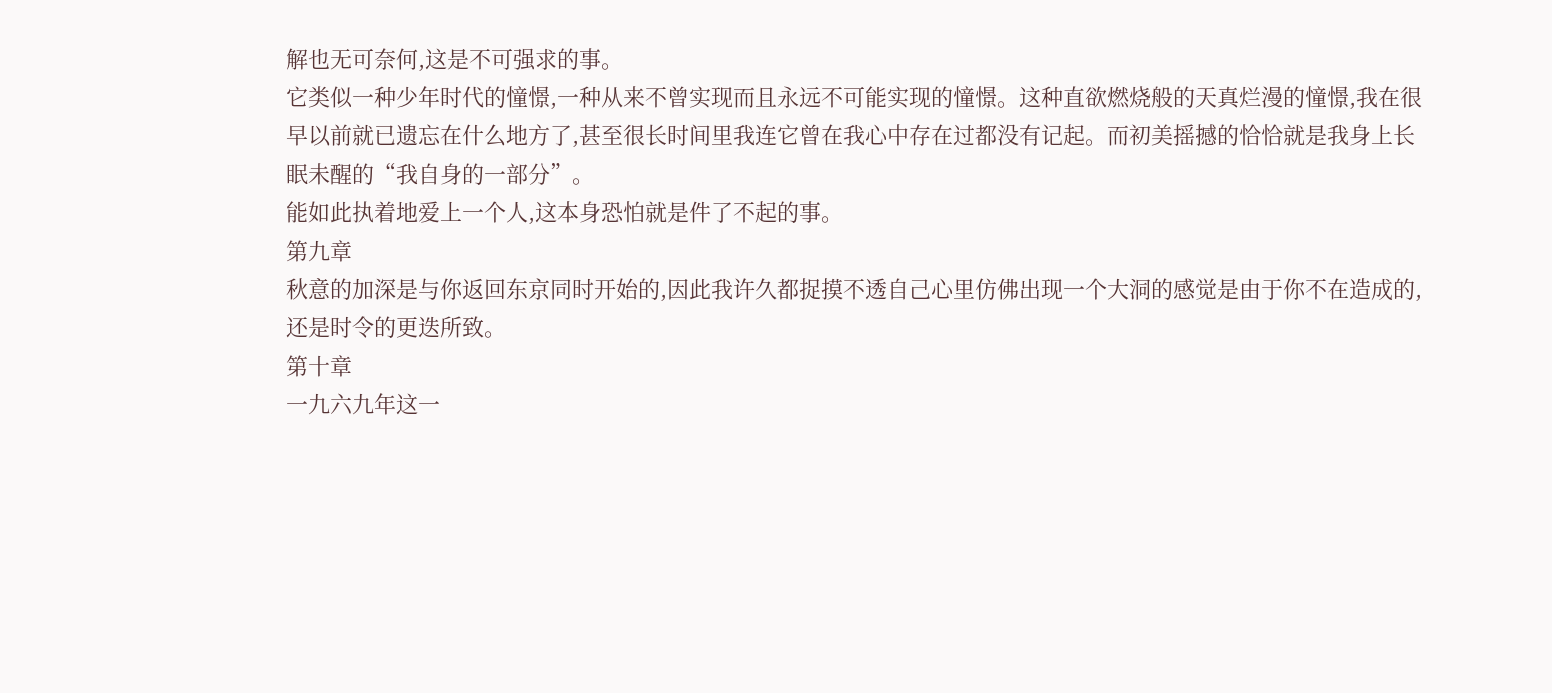解也无可奈何,这是不可强求的事。
它类似一种少年时代的憧憬,一种从来不曾实现而且永远不可能实现的憧憬。这种直欲燃烧般的天真烂漫的憧憬,我在很早以前就已遗忘在什么地方了,甚至很长时间里我连它曾在我心中存在过都没有记起。而初美摇撼的恰恰就是我身上长眠未醒的“我自身的一部分”。
能如此执着地爱上一个人,这本身恐怕就是件了不起的事。
第九章
秋意的加深是与你返回东京同时开始的,因此我许久都捉摸不透自己心里仿佛出现一个大洞的感觉是由于你不在造成的,还是时令的更迭所致。
第十章
一九六九年这一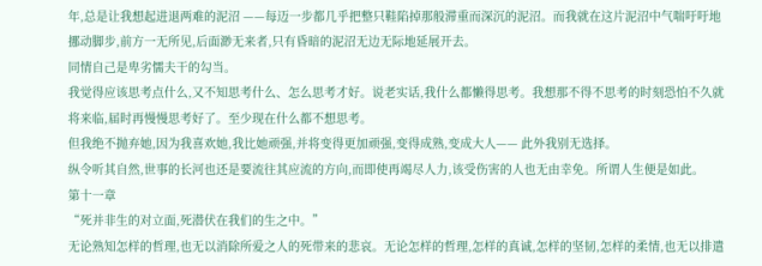年,总是让我想起进退两难的泥沼 ——每迈一步都几乎把整只鞋陷掉那般滞重而深沉的泥沼。而我就在这片泥沼中气喘吁吁地挪动脚步,前方一无所见,后面渺无来者,只有昏暗的泥沼无边无际地延展开去。
同情自己是卑劣懦夫干的勾当。
我觉得应该思考点什么,又不知思考什么、怎么思考才好。说老实话,我什么都懒得思考。我想那不得不思考的时刻恐怕不久就将来临,届时再慢慢思考好了。至少现在什么都不想思考。
但我绝不抛弃她,因为我喜欢她,我比她顽强,并将变得更加顽强,变得成熟,变成大人—— 此外我别无选择。
纵令听其自然,世事的长河也还是要流往其应流的方向,而即使再竭尽人力,该受伤害的人也无由幸免。所谓人生便是如此。
第十一章
“死并非生的对立面,死潜伏在我们的生之中。”
无论熟知怎样的哲理,也无以消除所爱之人的死带来的悲哀。无论怎样的哲理,怎样的真诚,怎样的坚韧,怎样的柔情,也无以排遣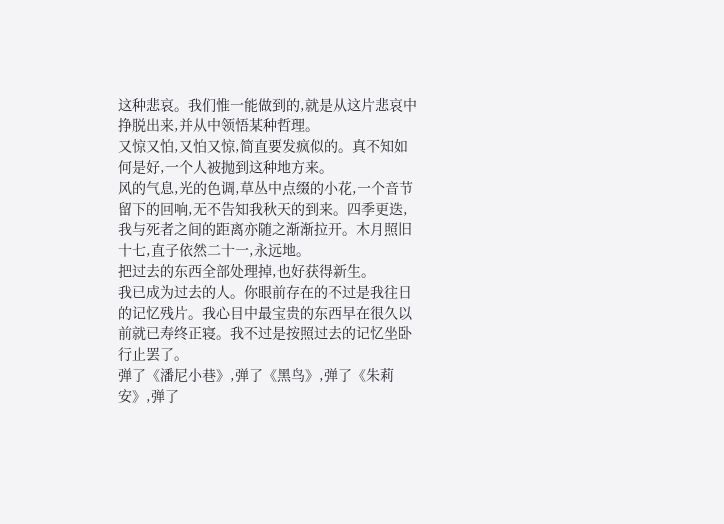这种悲哀。我们惟一能做到的,就是从这片悲哀中挣脱出来,并从中领悟某种哲理。
又惊又怕,又怕又惊,简直要发疯似的。真不知如何是好,一个人被抛到这种地方来。
风的气息,光的色调,草丛中点缀的小花,一个音节留下的回响,无不告知我秋天的到来。四季更迭,我与死者之间的距离亦随之渐渐拉开。木月照旧十七,直子依然二十一,永远地。
把过去的东西全部处理掉,也好获得新生。
我已成为过去的人。你眼前存在的不过是我往日的记忆残片。我心目中最宝贵的东西早在很久以前就已寿终正寝。我不过是按照过去的记忆坐卧行止罢了。
弹了《潘尼小巷》,弹了《黑鸟》,弹了《朱莉安》,弹了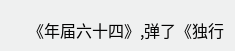《年届六十四》,弹了《独行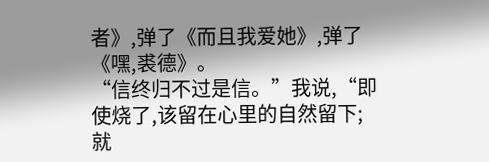者》,弹了《而且我爱她》,弹了《嘿,裘德》。
“信终归不过是信。”我说,“即使烧了,该留在心里的自然留下;就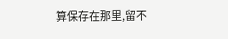算保存在那里,留不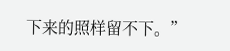下来的照样留不下。”